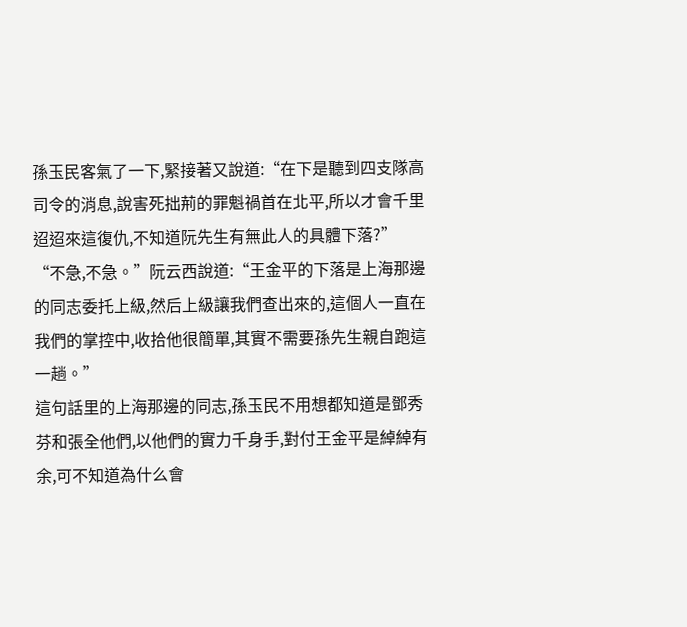孫玉民客氣了一下,緊接著又說道:“在下是聽到四支隊高司令的消息,說害死拙荊的罪魁禍首在北平,所以才會千里迢迢來這復仇,不知道阮先生有無此人的具體下落?”
“不急,不急。”阮云西說道:“王金平的下落是上海那邊的同志委托上級,然后上級讓我們查出來的,這個人一直在我們的掌控中,收拾他很簡單,其實不需要孫先生親自跑這一趟。”
這句話里的上海那邊的同志,孫玉民不用想都知道是鄧秀芬和張全他們,以他們的實力千身手,對付王金平是綽綽有余,可不知道為什么會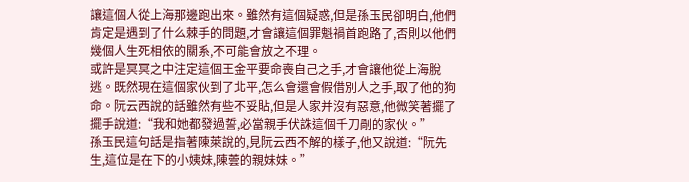讓這個人從上海那邊跑出來。雖然有這個疑惑,但是孫玉民卻明白,他們肯定是遇到了什么棘手的問題,才會讓這個罪魁禍首跑路了,否則以他們幾個人生死相依的關系,不可能會放之不理。
或許是冥冥之中注定這個王金平要命喪自己之手,才會讓他從上海脫逃。既然現在這個家伙到了北平,怎么會還會假借別人之手,取了他的狗命。阮云西說的話雖然有些不妥貼,但是人家并沒有惡意,他微笑著擺了擺手說道:“我和她都發過誓,必當親手伏誅這個千刀剮的家伙。”
孫玉民這句話是指著陳萊說的,見阮云西不解的樣子,他又說道:“阮先生,這位是在下的小姨妹,陳蕓的親妹妹。”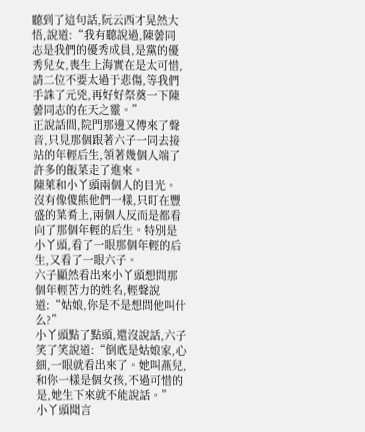聽到了這句話,阮云西才晃然大悟,說道:“我有聽說過,陳蕓同志是我們的優秀成員,是黨的優秀兒女,喪生上海實在是太可惜,請二位不要太過于悲傷,等我們手誅了元兇,再好好祭奠一下陳蕓同志的在天之靈。”
正說話間,院門那邊又傳來了聲音,只見那個跟著六子一同去接站的年輕后生,領著幾個人端了許多的飯菜走了進來。
陳萊和小丫頭兩個人的目光。沒有像傻熊他們一樣,只盯在豐盛的菜肴上,兩個人反而是都看向了那個年輕的后生。特別是小丫頭,看了一眼那個年輕的后生,又看了一眼六子。
六子顯然看出來小丫頭想問那個年輕苦力的姓名,輕聲說道:“姑娘,你是不是想問他叫什么?”
小丫頭點了點頭,還沒說話,六子笑了笑說道:“倒底是姑娘家,心細,一眼就看出來了。她叫燕兒,和你一樣是個女孩,不過可惜的是,她生下來就不能說話。”
小丫頭聞言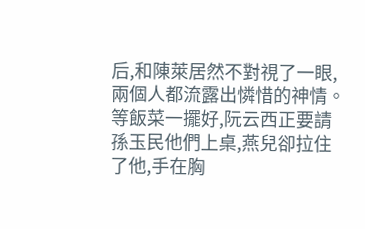后,和陳萊居然不對視了一眼,兩個人都流露出憐惜的神情。
等飯菜一擺好,阮云西正要請孫玉民他們上桌,燕兒卻拉住了他,手在胸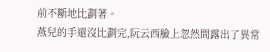前不斷地比劃著。
燕兒的手還沒比劃完,阮云西臉上忽然間露出了異常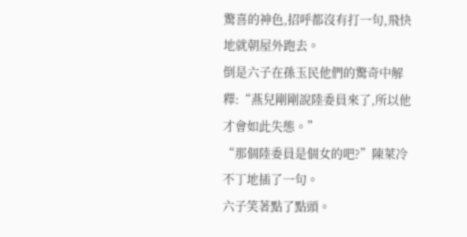驚喜的神色,招呼都沒有打一句,飛快地就朝屋外跑去。
倒是六子在孫玉民他們的驚奇中解釋:“燕兒剛剛說陸委員來了,所以他才會如此失態。”
“那個陸委員是個女的吧?”陳萊冷不丁地插了一句。
六子笑著點了點頭。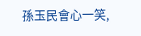孫玉民會心一笑,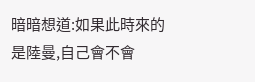暗暗想道:如果此時來的是陸曼,自己會不會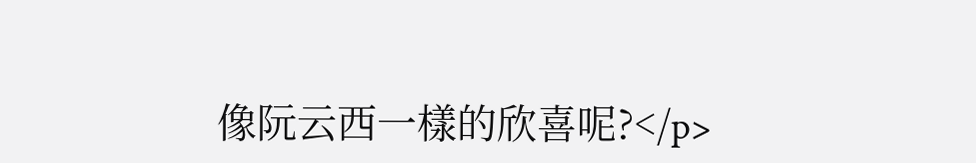像阮云西一樣的欣喜呢?</p>